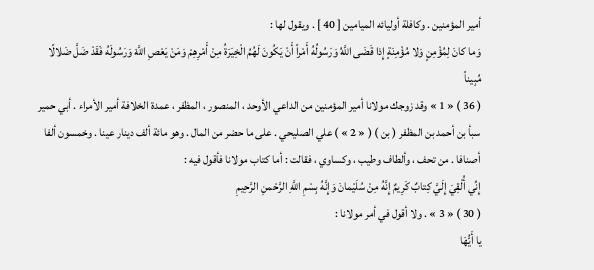أمير المؤمنين . وكافلة أوليائه الميامين [ 40 ] . ويقول لها :
وَما كانَ لِمُؤْمِنٍ وَلا مُؤْمِنَةٍ إِذا قَضَى اللَّهُ وَرَسُولُهُ أَمْراً أَنْ يَكُونَ لَهُمُ الْخِيَرَةُ مِنْ أَمْرِهِمْ وَمَنْ يَعْصِ اللَّهَ وَرَسُولَهُ فَقَدْ ضَلَّ ضَلالًا مُبِيناً
( 36 ) « 1 » وقد زوجك مولانا أمير المؤمنين من الداعي الأوحد ، المنصور ، المظفر ، عمدة الخلافة أمير الأمراء . أبي حمير سبأ بن أحمد بن المظفر ( بن ) ( « 2 » ) علي الصليحي . على ما حضر من المال . وهو مائة ألف دينار عينا . وخمسون ألفا أصنافا . من تحف ، وألطاف وطيب ، وكساوي ، فقالت : أما كتاب مولانا فأقول فيه :
إِنِّي أُلْقِيَ إِلَيَّ كِتابٌ كَرِيمٌ إِنَّهُ مِنْ سُلَيْمانَ وَإِنَّهُ بِسْمِ اللَّهِ الرَّحْمنِ الرَّحِيمِ
( 30 ) « 3 » . ولا أقول في أمر مولانا :
يا أَيُّهَا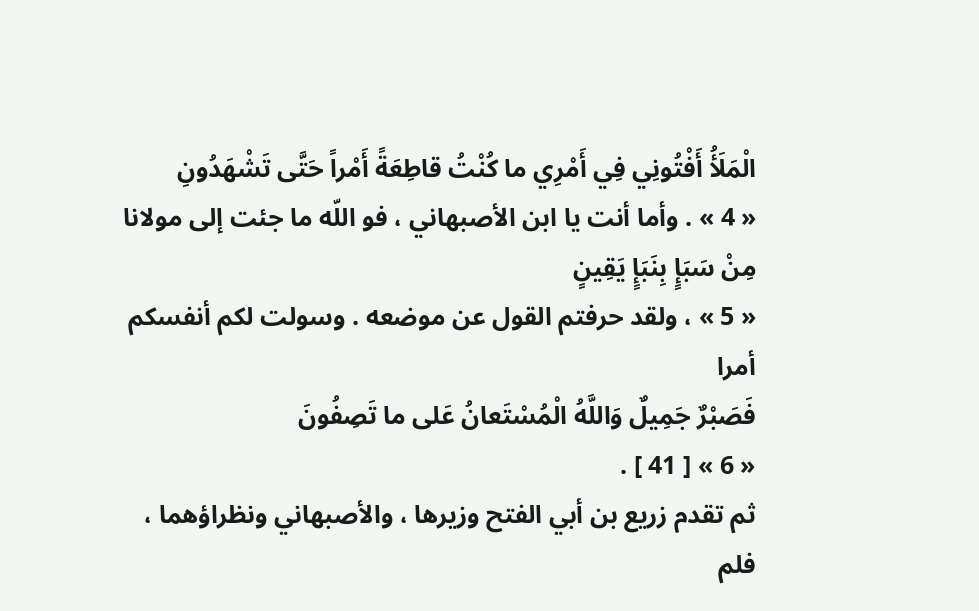الْمَلَأُ أَفْتُونِي فِي أَمْرِي ما كُنْتُ قاطِعَةً أَمْراً حَتَّى تَشْهَدُونِ
« 4 » . وأما أنت يا ابن الأصبهاني ، فو اللّه ما جئت إلى مولانا
مِنْ سَبَإٍ بِنَبَإٍ يَقِينٍ
« 5 » ، ولقد حرفتم القول عن موضعه . وسولت لكم أنفسكم أمرا
فَصَبْرٌ جَمِيلٌ وَاللَّهُ الْمُسْتَعانُ عَلى ما تَصِفُونَ
« 6 » [ 41 ] .
ثم تقدم زريع بن أبي الفتح وزيرها ، والأصبهاني ونظراؤهما ، فلم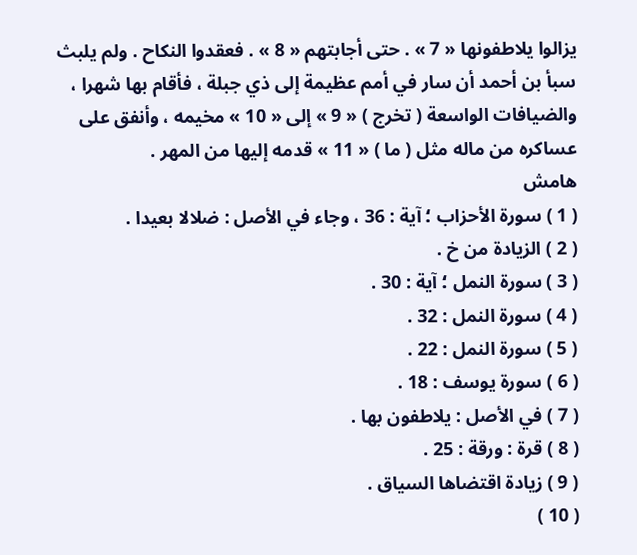يزالوا يلاطفونها « 7 » . حتى أجابتهم « 8 » . فعقدوا النكاح . ولم يلبث سبأ بن أحمد أن سار في أمم عظيمة إلى ذي جبلة ، فأقام بها شهرا ، والضيافات الواسعة ( تخرج ) « 9 » إلى « 10 » مخيمه ، وأنفق على عساكره من ماله مثل ( ما ) « 11 » قدمه إليها من المهر .
هامش
( 1 ) سورة الأحزاب ؛ آية : 36 ، وجاء في الأصل : ضلالا بعيدا .
( 2 ) الزيادة من خ .
( 3 ) سورة النمل ؛ آية : 30 .
( 4 ) سورة النمل : 32 .
( 5 ) سورة النمل : 22 .
( 6 ) سورة يوسف : 18 .
( 7 ) في الأصل : يلاطفون بها .
( 8 ) قرة : ورقة : 25 .
( 9 ) زيادة اقتضاها السياق .
( 10 )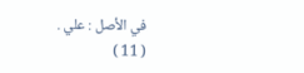في الأصل : علي .
( 11 )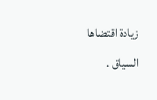زيادة اقتضاها السياق .